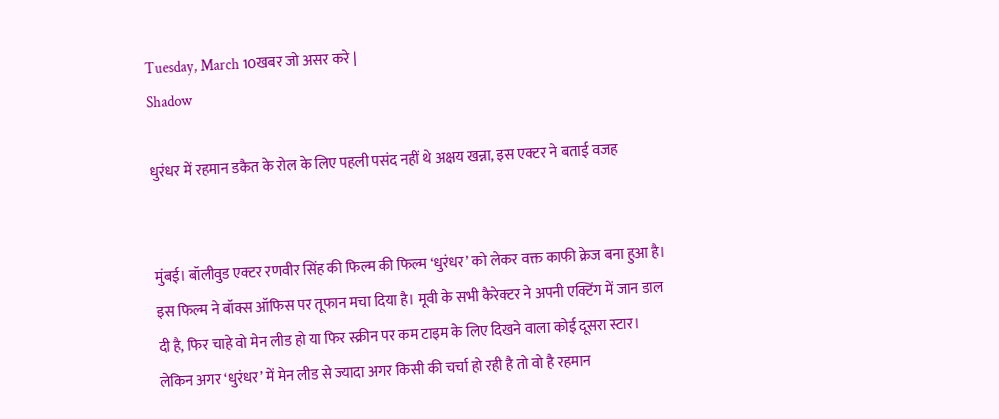Tuesday, March 10खबर जो असर करे |
Shadow

धुरंधर में रहमान डकैत के रोल के लिए पहली पसंद नहीं थे अक्षय खन्ना, इस एक्‍टर ने बताई वजह


मुंबई। बॉलीवुड एक्टर रणवीर सिंह की फिल्म की फिल्म ‘धुरंधर’ को लेकर वक्त काफी क्रेज बना हुआ है। इस फिल्म ने बॉक्स ऑफिस पर तूफान मचा दिया है। मूवी के सभी कैरेक्टर ने अपनी एक्टिंग में जान डाल दी है, फिर चाहे वो मेन लीड हो या फिर स्क्रीन पर कम टाइम के लिए दिखने वाला कोई दूसरा स्टार। लेकिन अगर ‘धुरंधर’ में मेन लीड से ज्यादा अगर किसी की चर्चा हो रही है तो वो है रहमान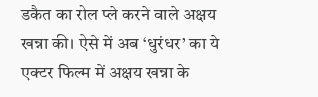डकैत का रोल प्ले करने वाले अक्षय खन्ना की। ऐसे में अब ‘धुरंधर’ का ये एक्टर फिल्म में अक्षय खन्ना के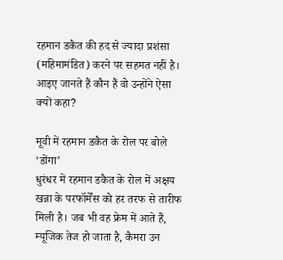रहमान डकैत की हद से ज्यादा प्रशंसा (महिमामंडित) करने पर सहमत नहीं है। आइए जानते हैं कौन हैं वो उन्होंने ऐसा क्यों कहा?

मूवी में रहमान डकैत के रोल पर बोले ‘डोंगा’
धुरंधर में रहमान डकैत के रोल में अक्षय खन्ना के परफॉर्मेंस को हर तरफ से तारीफ मिली है। जब भी वह फ्रेम में आते हैं, म्यूजिक तेज हो जाता है, कैमरा उन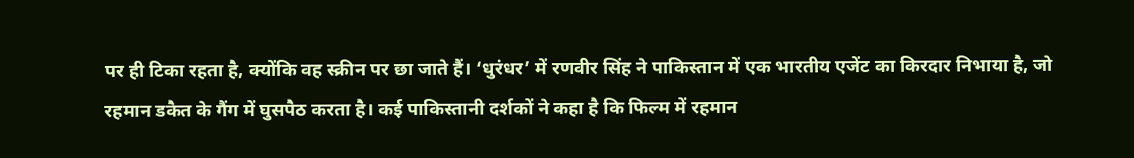पर ही टिका रहता है, क्योंकि वह स्क्रीन पर छा जाते हैं। ‘धुरंधर’ में रणवीर सिंह ने पाकिस्तान में एक भारतीय एजेंट का किरदार निभाया है, जो रहमान डकैत के गैंग में घुसपैठ करता है। कई पाकिस्तानी दर्शकों ने कहा है कि फिल्म में रहमान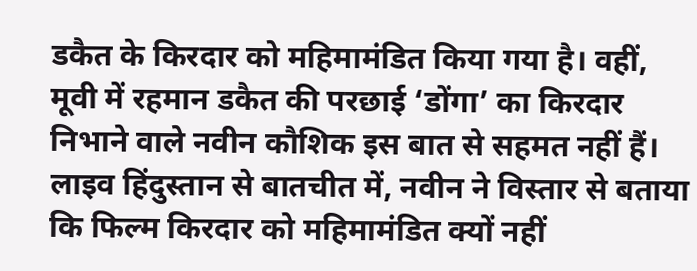डकैत के किरदार को महिमामंडित किया गया है। वहीं, मूवी में रहमान डकैत की परछाई ‘डोंगा’ का किरदार निभाने वाले नवीन कौशिक इस बात से सहमत नहीं हैं। लाइव हिंदुस्तान से बातचीत में, नवीन ने विस्तार से बताया कि फिल्म किरदार को महिमामंडित क्यों नहीं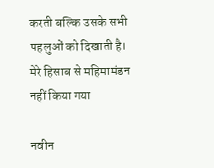करती बल्कि उसके सभी पहलुओं को दिखाती है।
मेरे हिसाब से महिमामंडन नहीं किया गया

नवीन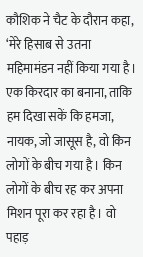कौशिक ने चैट के दौरान कहा, ‘मेरे हिसाब से उतना महिमामंडन नहीं किया गया है। एक किरदार का बनाना, ताकि हम दिखा सकें कि हमजा, नायक, जो जासूस है, वो किन लोगों के बीच गया है। किन लोगों के बीच रह कर अपना मिशन पूरा कर रहा है। वो पहाड़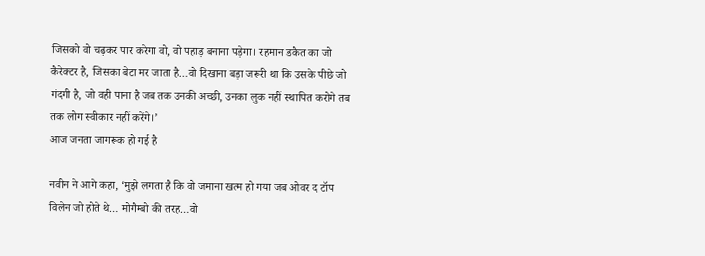जिसको वो चढ़कर पार करेगा वो, वो पहाड़ बनाना पड़ेगा। रहमान डकैत का जो कैरेक्टर है, जिसका बेटा मर जाता है…वो दिखाना बड़ा जरूरी था कि उसके पीछे जो गंदगी है, जो वही पाना है जब तक उनकी अच्छी, उनका लुक नहीं स्थापित करोगे तब तक लोग स्वीकार नहीं करेंगे।’
आज जनता जागरूक हो गई है

नवीन ने आगे कहा, ‘मुझे लगता है कि वो जमाना खत्म हो गया जब ओवर द टॉप विलेन जो होते थे… मोगैम्बो की तरह…वो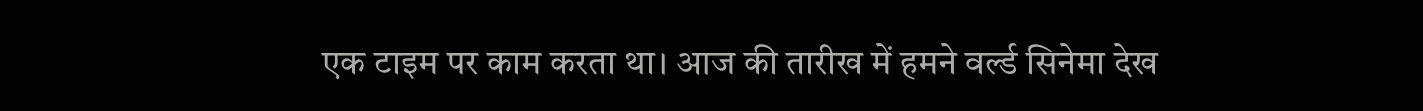एक टाइम पर काम करता था। आज की तारीख में हमने वर्ल्ड सिनेमा देख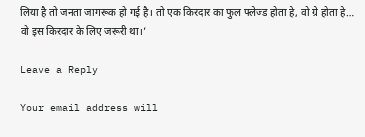लिया है तो जनता जागरूक हो गई है। तो एक किरदार का फुल फ्लेज्ड होता हे, वो ग्रे होता हे… वो इस किरदार के लिए जरूरी था।’

Leave a Reply

Your email address will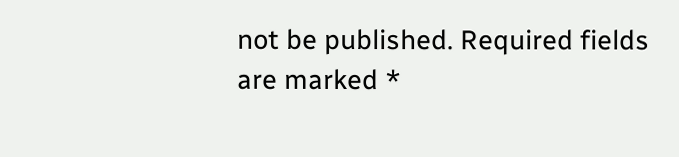not be published. Required fields are marked *